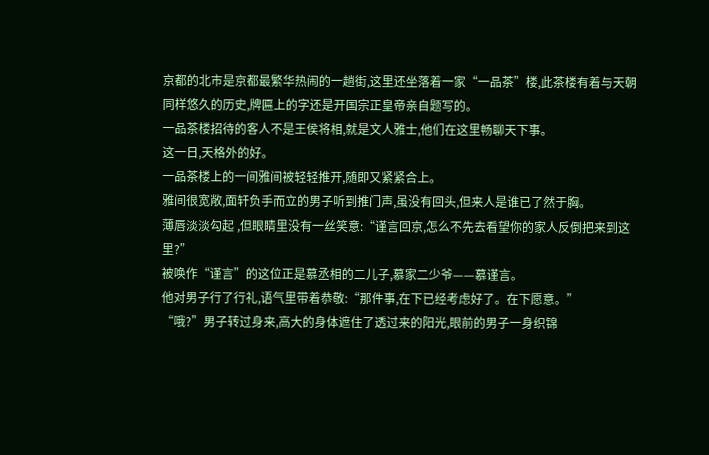京都的北市是京都最繁华热闹的一趟街,这里还坐落着一家“一品茶”楼,此茶楼有着与天朝同样悠久的历史,牌匾上的字还是开国宗正皇帝亲自题写的。
一品茶楼招待的客人不是王侯将相,就是文人雅士,他们在这里畅聊天下事。
这一日,天格外的好。
一品茶楼上的一间雅间被轻轻推开,随即又紧紧合上。
雅间很宽敞,面轩负手而立的男子听到推门声,虽没有回头,但来人是谁已了然于胸。
薄唇淡淡勾起 ,但眼睛里没有一丝笑意:“谨言回京,怎么不先去看望你的家人反倒把来到这里?”
被唤作“谨言”的这位正是慕丞相的二儿子,慕家二少爷——慕谨言。
他对男子行了行礼,语气里带着恭敬:“那件事,在下已经考虑好了。在下愿意。”
“哦?”男子转过身来,高大的身体遮住了透过来的阳光,眼前的男子一身织锦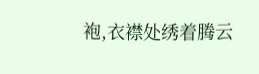袍,衣襟处绣着腾云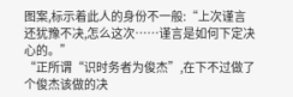图案,标示着此人的身份不一般:“上次谨言还犹豫不决,怎么这次……谨言是如何下定决心的。”
“正所谓“识时务者为俊杰”,在下不过做了个俊杰该做的决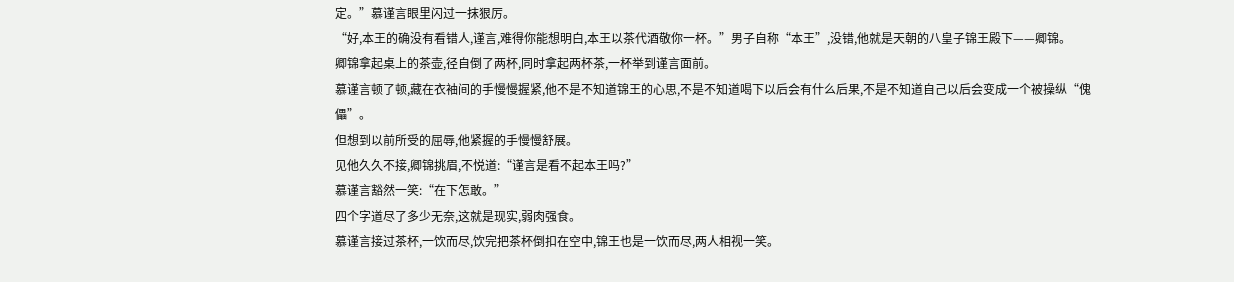定。”慕谨言眼里闪过一抹狠厉。
“好,本王的确没有看错人,谨言,难得你能想明白,本王以茶代酒敬你一杯。”男子自称“本王”,没错,他就是天朝的八皇子锦王殿下——卿锦。
卿锦拿起桌上的茶壶,径自倒了两杯,同时拿起两杯茶,一杯举到谨言面前。
慕谨言顿了顿,藏在衣袖间的手慢慢握紧,他不是不知道锦王的心思,不是不知道喝下以后会有什么后果,不是不知道自己以后会变成一个被操纵“傀儡”。
但想到以前所受的屈辱,他紧握的手慢慢舒展。
见他久久不接,卿锦挑眉,不悦道:“谨言是看不起本王吗?”
慕谨言豁然一笑:“在下怎敢。”
四个字道尽了多少无奈,这就是现实,弱肉强食。
慕谨言接过茶杯,一饮而尽,饮完把茶杯倒扣在空中,锦王也是一饮而尽,两人相视一笑。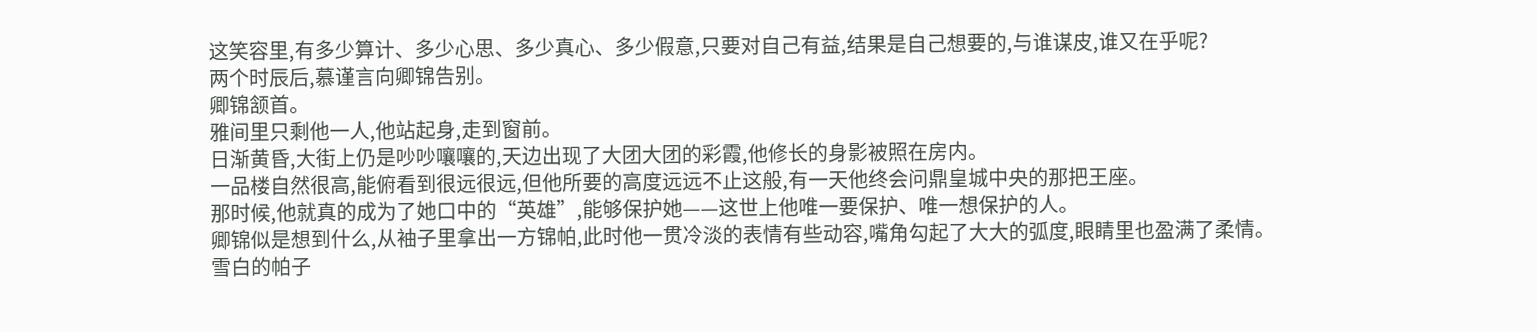这笑容里,有多少算计、多少心思、多少真心、多少假意,只要对自己有益,结果是自己想要的,与谁谋皮,谁又在乎呢?
两个时辰后,慕谨言向卿锦告别。
卿锦颔首。
雅间里只剩他一人,他站起身,走到窗前。
日渐黄昏,大街上仍是吵吵嚷嚷的,天边出现了大团大团的彩霞,他修长的身影被照在房内。
一品楼自然很高,能俯看到很远很远,但他所要的高度远远不止这般,有一天他终会问鼎皇城中央的那把王座。
那时候,他就真的成为了她口中的“英雄”,能够保护她——这世上他唯一要保护、唯一想保护的人。
卿锦似是想到什么,从袖子里拿出一方锦帕,此时他一贯冷淡的表情有些动容,嘴角勾起了大大的弧度,眼睛里也盈满了柔情。
雪白的帕子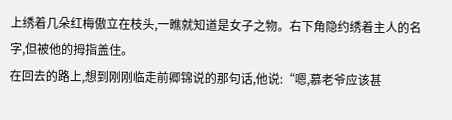上绣着几朵红梅傲立在枝头,一瞧就知道是女子之物。右下角隐约绣着主人的名字,但被他的拇指盖住。
在回去的路上,想到刚刚临走前卿锦说的那句话,他说:“嗯,慕老爷应该甚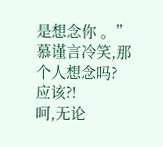是想念你 。”
慕谨言冷笑,那个人想念吗?应该?!
呵,无论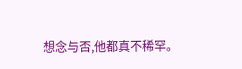想念与否,他都真不稀罕。